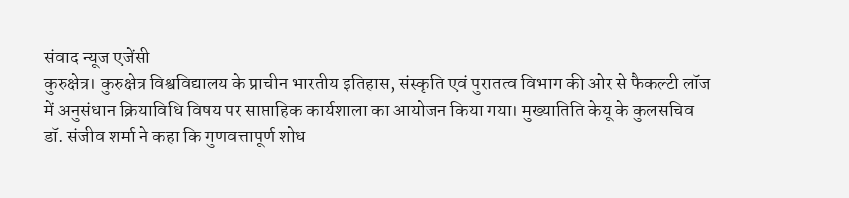संवाद न्यूज एजेंसी
कुरुक्षेत्र। कुरुक्षेत्र विश्वविद्यालय के प्राचीन भारतीय इतिहास, संस्कृति एवं पुरातत्व विभाग की ओर से फैकल्टी लॉज में अनुसंधान क्रियाविधि विषय पर साप्ताहिक कार्यशाला का आयोजन किया गया। मुख्यातिति केयू के कुलसचिव डॉ. संजीव शर्मा ने कहा कि गुणवत्तापूर्ण शोध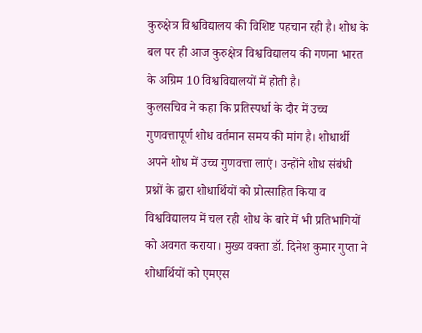कुरुक्षेत्र विश्वविद्यालय की विशिष्ट पहचान रही है। शोध के बल पर ही आज कुरुक्षेत्र विश्वविद्यालय की गणना भारत के अग्रिम 10 विश्वविद्यालयों में होती है।
कुलसचिव ने कहा कि प्रतिस्पर्धा के दौर में उच्च गुणवत्तापूर्ण शोध वर्तमान समय की मांग है। शोधार्थी अपने शोध में उच्च गुणवत्ता लाएं। उन्होंने शोध संबंधी प्रश्नों के द्वारा शोधार्थियों को प्रोत्साहित किया व विश्वविद्यालय में चल रही शोध के बारे में भी प्रतिभागियों को अवगत कराया। मुख्य वक्ता डॉ. दिनेश कुमार गुप्ता ने शोधार्थियों को एमएस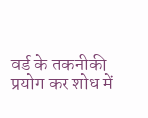वर्ड के तकनीकी प्रयोग कर शोध में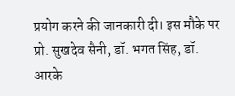प्रयोग करने की जानकारी दी। इस मौके पर प्रो. सुखदेव सैनी, डॉ. भगत सिंह, डॉ. आरके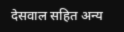देसवाल सहित अन्य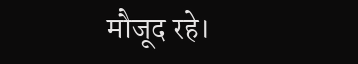मौजूद रहे।